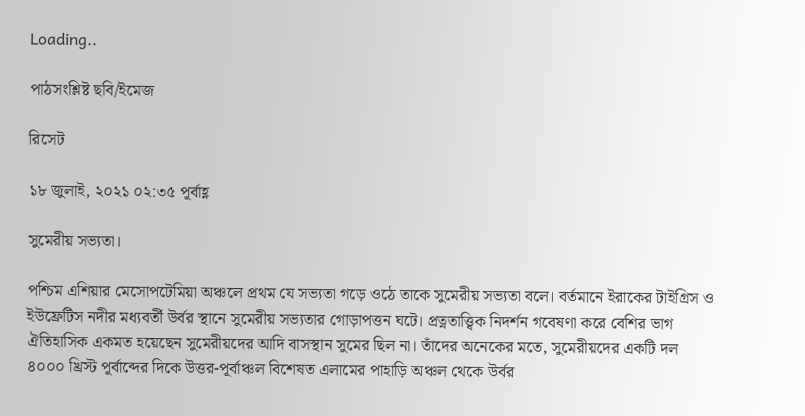Loading..

পাঠসংশ্লিষ্ট ছবি/ইমেজ

রিসেট

১৮ জুলাই, ২০২১ ০২:৩৫ পূর্বাহ্ণ

সুমেরীয় সভ্যতা।

পশ্চিম এশিয়ার মেসোপটেমিয়া অঞ্চলে প্রথম যে সভ্যতা গড়ে ওঠে তাকে সুমেরীয় সভ্যতা বলে। বর্তমানে ইরাকের টাইগ্রিস ও ইউফ্রেটিস নদীর মধ্যবর্তী উর্বর স্থানে সুমেরীয় সভ্যতার গোড়াপত্তন ঘটে। প্রত্নতাত্ত্বিক নিদর্শন গবেষণা করে বেশির ভাগ ঐতিহাসিক একমত হয়েছেন সুমেরীয়দের আদি বাসস্থান সুমের ছিল না। তাঁদের অনেকের মতে, সুমেরীয়দের একটি দল ৪০০০ খ্রিস্ট পূর্বাব্দের দিকে উত্তর-পূর্বাঞ্চল বিশেষত এলামের পাহাড়ি অঞ্চল থেকে উর্বর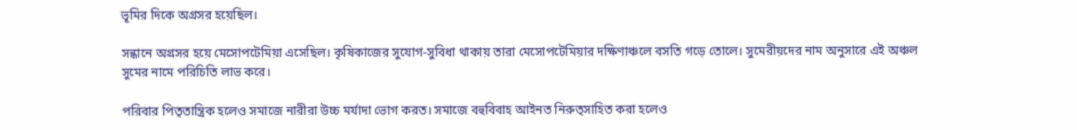ভূমির দিকে অগ্রসর হয়েছিল।

সন্ধানে অগ্রসর হয়ে মেসোপটেমিয়া এসেছিল। কৃষিকাজের সুযোগ-সুবিধা থাকায় তারা মেসোপটেমিয়ার দক্ষিণাঞ্চলে বসতি গড়ে তোলে। সুমেরীয়দের নাম অনুসারে এই অঞ্চল সুমের নামে পরিচিতি লাভ করে।

পরিবার পিতৃতান্ত্রিক হলেও সমাজে নারীরা উচ্চ মর্যাদা ভোগ করত। সমাজে বহুবিবাহ আইনত নিরুত্সাহিত করা হলেও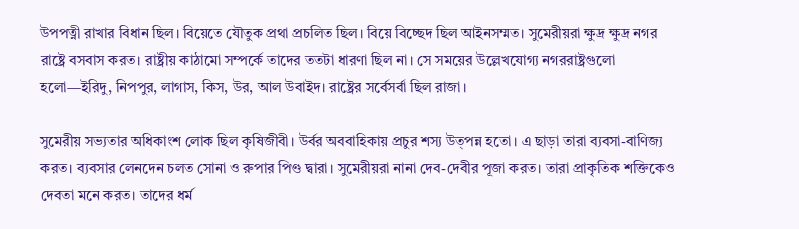উপপত্নী রাখার বিধান ছিল। বিয়েতে যৌতুক প্রথা প্রচলিত ছিল। বিয়ে বিচ্ছেদ ছিল আইনসম্মত। সুমেরীয়রা ক্ষুদ্র ক্ষুদ্র নগর রাষ্ট্রে বসবাস করত। রাষ্ট্রীয় কাঠামো সম্পর্কে তাদের ততটা ধারণা ছিল না। সে সময়ের উল্লেখযোগ্য নগররাষ্ট্রগুলো  হলো—ইরিদু, নিপপুর, লাগাস, কিস, উর, আল উবাইদ। রাষ্ট্রের সর্বেসর্বা ছিল রাজা।

সুমেরীয় সভ্যতার অধিকাংশ লোক ছিল কৃষিজীবী। উর্বর অববাহিকায় প্রচুর শস্য উত্পন্ন হতো। এ ছাড়া তারা ব্যবসা-বাণিজ্য করত। ব্যবসার লেনদেন চলত সোনা ও রুপার পিণ্ড দ্বারা। সুমেরীয়রা নানা দেব-দেবীর পূজা করত। তারা প্রাকৃতিক শক্তিকেও দেবতা মনে করত। তাদের ধর্ম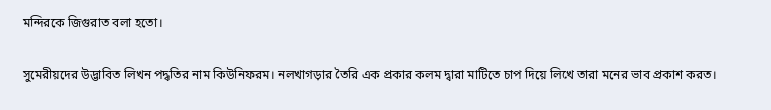মন্দিরকে জিগুরাত বলা হতো।

সুমেরীয়দের উদ্ভাবিত লিখন পদ্ধতির নাম কিউনিফরম। নলখাগড়ার তৈরি এক প্রকার কলম দ্বারা মাটিতে চাপ দিয়ে লিখে তারা মনের ভাব প্রকাশ করত।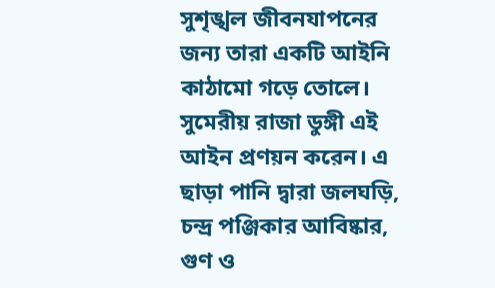সুশৃঙ্খল জীবনযাপনের জন্য তারা একটি আইনি কাঠামো গড়ে তোলে। সুমেরীয় রাজা ডুঙ্গী এই আইন প্রণয়ন করেন। এ ছাড়া পানি দ্বারা জলঘড়ি, চন্দ্র পঞ্জিকার আবিষ্কার, গুণ ও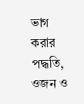ভাগ করার পদ্ধতি, ওজন ও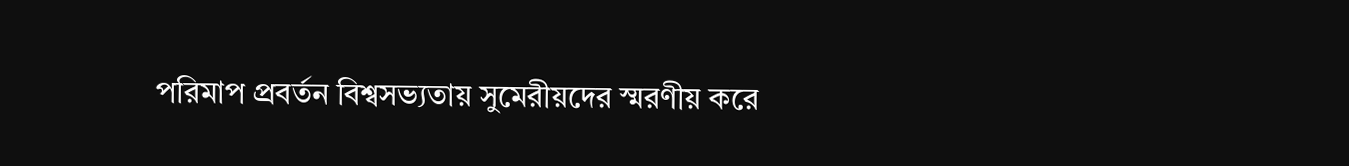পরিমাপ প্রবর্তন বিশ্বসভ্যতায় সুমেরীয়দের স্মরণীয় করে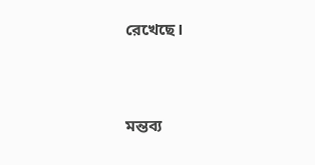রেখেছে।




মন্তব্য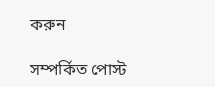করুন

সম্পর্কিত পোস্ট